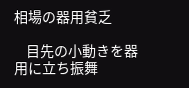相場の器用貧乏

    目先の小動きを器用に立ち振舞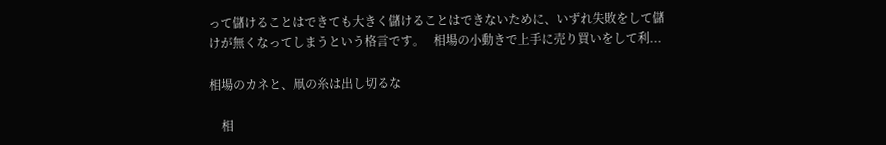って儲けることはできても大きく儲けることはできないために、いずれ失敗をして儲けが無くなってしまうという格言です。   相場の小動きで上手に売り買いをして利...

相場のカネと、凧の糸は出し切るな

    相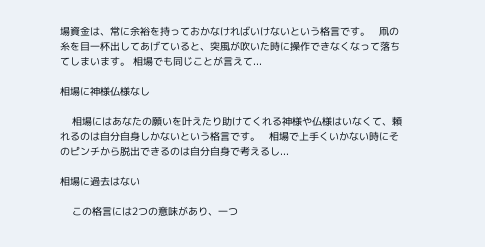場資金は、常に余裕を持っておかなければいけないという格言です。   凧の糸を目一杯出してあげていると、突風が吹いた時に操作できなくなって落ちてしまいます。 相場でも同じことが言えて...

相場に神様仏様なし

    相場にはあなたの願いを叶えたり助けてくれる神様や仏様はいなくて、頼れるのは自分自身しかないという格言です。   相場で上手くいかない時にそのピンチから脱出できるのは自分自身で考えるし...

相場に過去はない

    この格言には2つの意味があり、一つ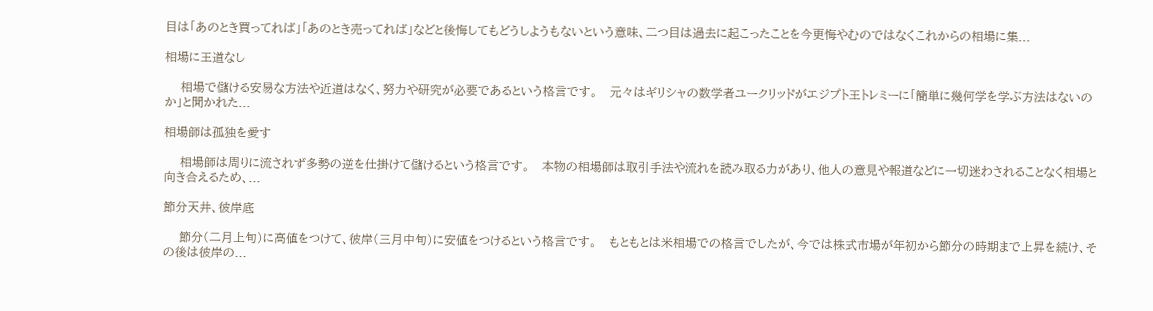目は「あのとき買ってれば」「あのとき売ってれば」などと後悔してもどうしようもないという意味、二つ目は過去に起こったことを今更悔やむのではなくこれからの相場に集...

相場に王道なし

    相場で儲ける安易な方法や近道はなく、努力や研究が必要であるという格言です。   元々はギリシャの数学者ユークリッドがエジプト王トレミーに「簡単に幾何学を学ぶ方法はないのか」と聞かれた...

相場師は孤独を愛す

    相場師は周りに流されず多勢の逆を仕掛けて儲けるという格言です。   本物の相場師は取引手法や流れを読み取る力があり、他人の意見や報道などに一切迷わされることなく相場と向き合えるため、...

節分天井、彼岸底

    節分(二月上旬)に高値をつけて、彼岸(三月中旬)に安値をつけるという格言です。   もともとは米相場での格言でしたが、今では株式市場が年初から節分の時期まで上昇を続け、その後は彼岸の...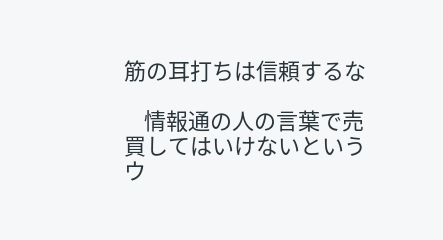筋の耳打ちは信頼するな

    情報通の人の言葉で売買してはいけないというウ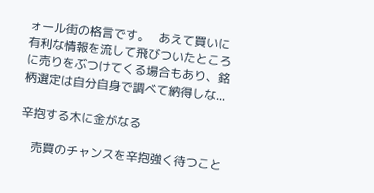ォール街の格言です。   あえて買いに有利な情報を流して飛びついたところに売りをぶつけてくる場合もあり、銘柄選定は自分自身で調べて納得しな...

辛抱する木に金がなる

    売買のチャンスを辛抱強く待つこと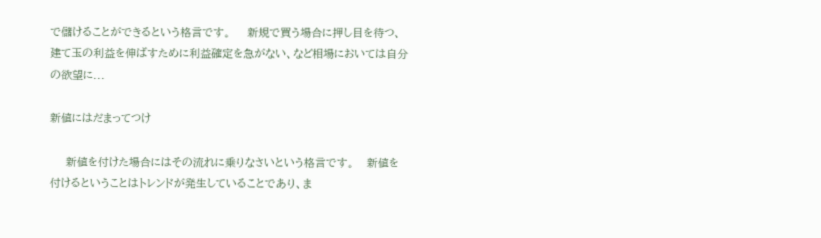で儲けることができるという格言です。    新規で買う場合に押し目を待つ、建て玉の利益を伸ばすために利益確定を急がない、など相場においては自分の欲望に...

新値にはだまってつけ

    新値を付けた場合にはその流れに乗りなさいという格言です。   新値を付けるということはトレンドが発生していることであり、ま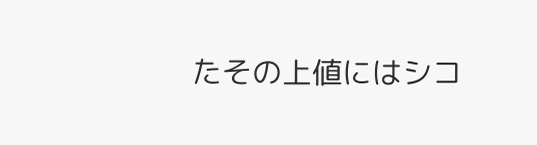たその上値にはシコ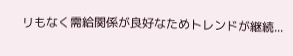リもなく需給関係が良好なためトレンドが継続...